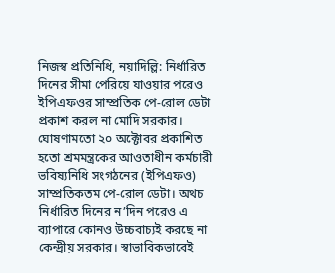নিজস্ব প্রতিনিধি, নয়াদিল্লি: নির্ধারিত দিনের সীমা পেরিয়ে যাওয়ার পরেও ইপিএফওর সাম্প্রতিক পে-রোল ডেটা প্রকাশ করল না মোদি সরকার। ঘোষণামতো ২০ অক্টোবর প্রকাশিত হতো শ্রমমন্ত্রকের আওতাধীন কর্মচারী ভবিষ্যনিধি সংগঠনের (ইপিএফও) সাম্প্রতিকতম পে-রোল ডেটা। অথচ নির্ধারিত দিনের ন’দিন পরেও এ ব্যাপারে কোনও উচ্চবাচ্যই করছে না কেন্দ্রীয় সরকার। স্বাভাবিকভাবেই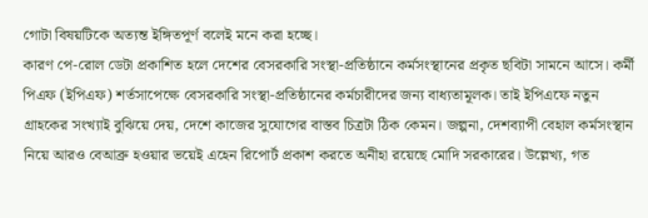গোটা বিষয়টিকে অত্যন্ত ইঙ্গিতপূর্ণ বলেই মনে করা হচ্ছে।
কারণ পে-রোল ডেটা প্রকাশিত হলে দেশের বেসরকারি সংস্থা-প্রতিষ্ঠানে কর্মসংস্থানের প্রকৃত ছবিটা সামনে আসে। কর্মী পিএফ (ইপিএফ) শর্তসাপেক্ষে বেসরকারি সংস্থা-প্রতিষ্ঠানের কর্মচারীদের জন্য বাধ্যতামূলক। তাই ইপিএফে নতুন গ্রাহকের সংখ্যাই বুঝিয়ে দেয়, দেশে কাজের সুযোগের বাস্তব চিত্রটা ঠিক কেমন। জল্পনা, দেশব্যাপী বেহাল কর্মসংস্থান নিয়ে আরও বেআব্রু হওয়ার ভয়েই এহেন রিপোর্ট প্রকাশ করতে অনীহা রয়েছে মোদি সরকারের। উল্লেখ্য, গত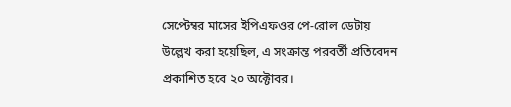সেপ্টেম্বর মাসের ইপিএফওর পে-রোল ডেটায় উল্লেখ করা হয়েছিল, এ সংক্রান্ত পরবর্তী প্রতিবেদন প্রকাশিত হবে ২০ অক্টোবর।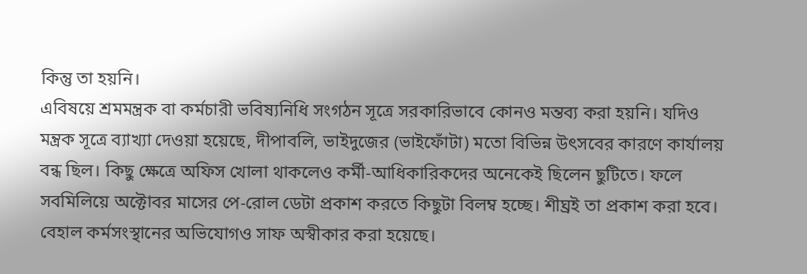কিন্তু তা হয়নি।
এবিষয়ে শ্রমমন্ত্রক বা কর্মচারী ভবিষ্যনিধি সংগঠন সূত্রে সরকারিভাবে কোনও মন্তব্য করা হয়নি। যদিও মন্ত্রক সূত্রে ব্যাখ্যা দেওয়া হয়েছে, দীপাবলি, ভাইদুজের (ভাইফোঁটা) মতো বিভিন্ন উৎসবের কারণে কার্যালয় বন্ধ ছিল। কিছু ক্ষেত্রে অফিস খোলা থাকলেও কর্মী-আধিকারিকদের অনেকেই ছিলেন ছুটিতে। ফলে সবমিলিয়ে অক্টোবর মাসের পে-রোল ডেটা প্রকাশ করতে কিছুটা বিলম্ব হচ্ছে। শীঘ্রই তা প্রকাশ করা হবে। বেহাল কর্মসংস্থানের অভিযোগও সাফ অস্বীকার করা হয়েছে।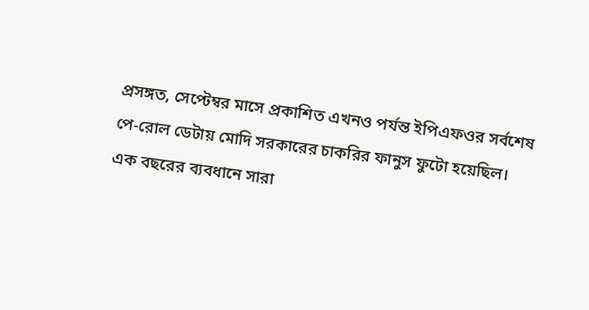প্রসঙ্গত, সেপ্টেম্বর মাসে প্রকাশিত এখনও পর্যন্ত ইপিএফওর সর্বশেষ পে-রোল ডেটায় মোদি সরকারের চাকরির ফানুস ফুটো হয়েছিল। এক বছরের ব্যবধানে সারা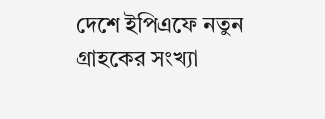দেশে ইপিএফে নতুন গ্রাহকের সংখ্যা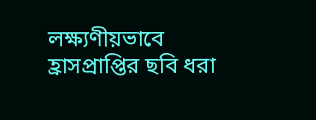লক্ষ্যণীয়ভাবে হ্রাসপ্রাপ্তির ছবি ধরা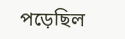পড়েছিল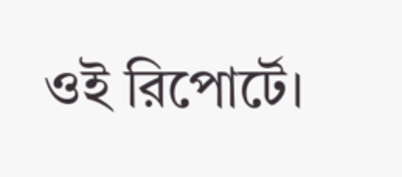ওই রিপোর্টে।